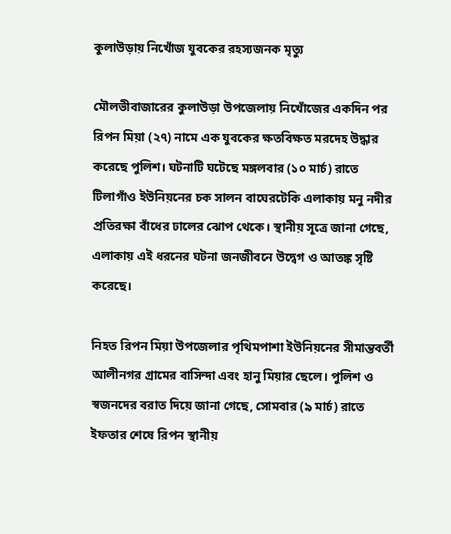কুলাউড়ায় নিখোঁজ যুবকের রহস্যজনক মৃত্যু

মৌলভীবাজারের কুলাউড়া উপজেলায় নিখোঁজের একদিন পর রিপন মিয়া (২৭) নামে এক যুবকের ক্ষতবিক্ষত মরদেহ উদ্ধার করেছে পুলিশ। ঘটনাটি ঘটেছে মঙ্গলবার (১০ মার্চ) রাতে টিলাগাঁও ইউনিয়নের চক সালন বাঘেরটেকি এলাকায় মনু নদীর প্রতিরক্ষা বাঁধের ঢালের ঝোপ থেকে। স্থানীয় সূত্রে জানা গেছে, এলাকায় এই ধরনের ঘটনা জনজীবনে উদ্বেগ ও আতঙ্ক সৃষ্টি করেছে।

নিহত রিপন মিয়া উপজেলার পৃথিমপাশা ইউনিয়নের সীমান্তবর্তী আলীনগর গ্রামের বাসিন্দা এবং হানু মিয়ার ছেলে। পুলিশ ও স্বজনদের বরাত দিয়ে জানা গেছে, সোমবার (৯ মার্চ) রাতে ইফতার শেষে রিপন স্থানীয়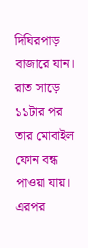দিঘিরপাড় বাজারে যান। রাত সাড়ে ১১টার পর তার মোবাইল ফোন বন্ধ পাওয়া যায়। এরপর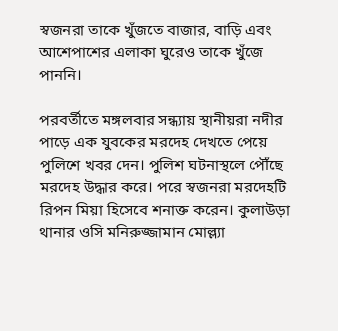স্বজনরা তাকে খুঁজতে বাজার, বাড়ি এবং আশেপাশের এলাকা ঘুরেও তাকে খুঁজে পাননি।

পরবর্তীতে মঙ্গলবার সন্ধ্যায় স্থানীয়রা নদীর পাড়ে এক যুবকের মরদেহ দেখতে পেয়ে পুলিশে খবর দেন। পুলিশ ঘটনাস্থলে পৌঁছে মরদেহ উদ্ধার করে। পরে স্বজনরা মরদেহটি রিপন মিয়া হিসেবে শনাক্ত করেন। কুলাউড়া থানার ওসি মনিরুজ্জামান মোল্ল্যা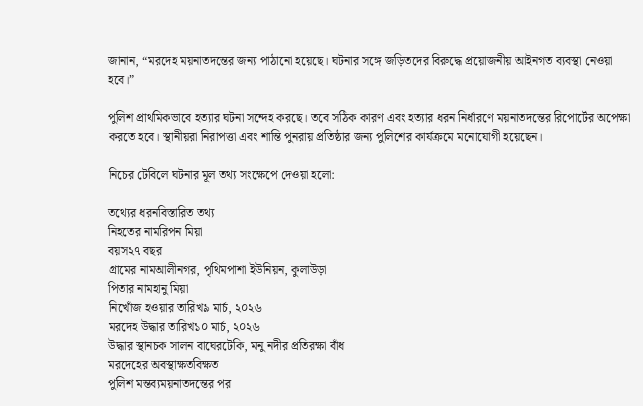জানান, “মরদেহ ময়নাতদন্তের জন্য পাঠানো হয়েছে। ঘটনার সঙ্গে জড়িতদের বিরুদ্ধে প্রয়োজনীয় আইনগত ব্যবস্থা নেওয়া হবে।”

পুলিশ প্রাথমিকভাবে হত্যার ঘটনা সন্দেহ করছে। তবে সঠিক কারণ এবং হত্যার ধরন নির্ধারণে ময়নাতদন্তের রিপোর্টের অপেক্ষা করতে হবে। স্থানীয়রা নিরাপত্তা এবং শান্তি পুনরায় প্রতিষ্ঠার জন্য পুলিশের কার্যক্রমে মনোযোগী হয়েছেন।

নিচের টেবিলে ঘটনার মূল তথ্য সংক্ষেপে দেওয়া হলো:

তথ্যের ধরনবিস্তারিত তথ্য
নিহতের নামরিপন মিয়া
বয়স২৭ বছর
গ্রামের নামআলীনগর, পৃথিমপাশা ইউনিয়ন, কুলাউড়া
পিতার নামহানু মিয়া
নিখোঁজ হওয়ার তারিখ৯ মার্চ, ২০২৬
মরদেহ উদ্ধার তারিখ১০ মার্চ, ২০২৬
উদ্ধার স্থানচক সালন বাঘেরটেকি, মনু নদীর প্রতিরক্ষা বাঁধ
মরদেহের অবস্থাক্ষতবিক্ষত
পুলিশ মন্তব্যময়নাতদন্তের পর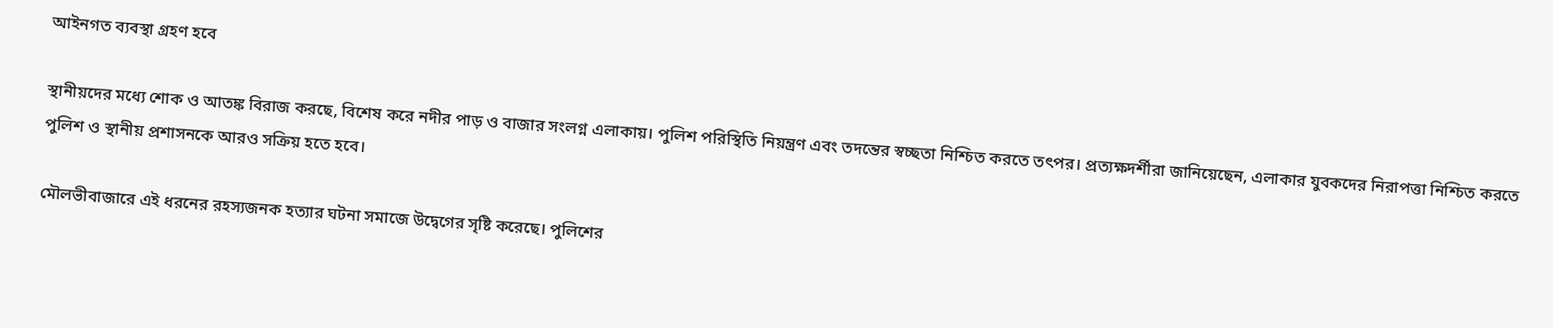আইনগত ব্যবস্থা গ্রহণ হবে

স্থানীয়দের মধ্যে শোক ও আতঙ্ক বিরাজ করছে, বিশেষ করে নদীর পাড় ও বাজার সংলগ্ন এলাকায়। পুলিশ পরিস্থিতি নিয়ন্ত্রণ এবং তদন্তের স্বচ্ছতা নিশ্চিত করতে তৎপর। প্রত্যক্ষদর্শীরা জানিয়েছেন, এলাকার যুবকদের নিরাপত্তা নিশ্চিত করতে পুলিশ ও স্থানীয় প্রশাসনকে আরও সক্রিয় হতে হবে।

মৌলভীবাজারে এই ধরনের রহস্যজনক হত্যার ঘটনা সমাজে উদ্বেগের সৃষ্টি করেছে। পুলিশের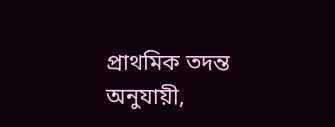প্রাথমিক তদন্ত অনুযায়ী,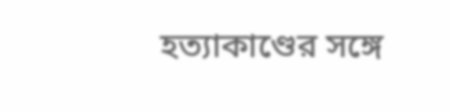হত্যাকাণ্ডের সঙ্গে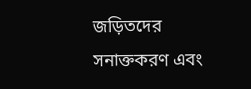জড়িতদের সনাক্তকরণ এবং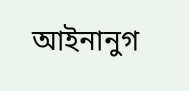আইনানুগ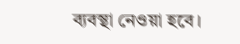ব্যবস্থা নেওয়া হবে।